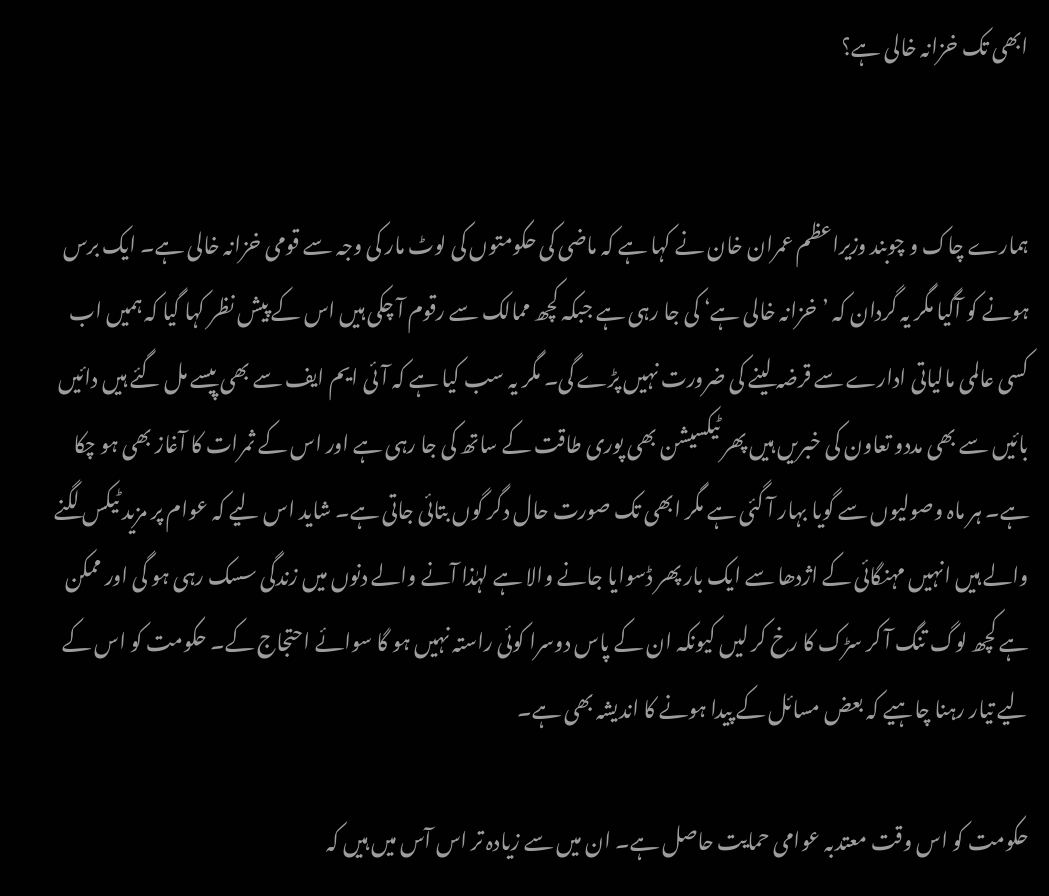ابھی تک خزانہ خالی ہے؟


ہمارے چاک و چوبند وزیراعظم عمران خان نے کہا ہے کہ ماضی کی حکومتوں کی لوٹ مار کی وجہ سے قومی خزانہ خالی ہے۔ ایک برس ہونے کو آگیا مگر یہ گردان کہ ’خزانہ خالی ہے‘ کی جا رہی ہے جبکہ کچھ ممالک سے رقوم آ چکی ہیں اس کے پیش نظر کہا گیا کہ ہمیں اب کسی عالمی مالیاتی ادارے سے قرضہ لینے کی ضرورت نہیں پڑے گی۔ مگر یہ سب کیا ہے کہ آئی ایم ایف سے بھی پیسے مل گئے ہیں دائیں بائیں سے بھی مددو تعاون کی خبریں ہیں پھر ٹیکسیشن بھی پوری طاقت کے ساتھ کی جا رہی ہے اور اس کے ثمرات کا آغاز بھی ہو چکا ہے۔ ہر ماہ وصولیوں سے گویا بہار آ گئی ہے مگر ابھی تک صورت حال دگر گوں بتائی جاتی ہے۔ شاید اس لیے کہ عوام پر مزید ٹیکس لگنے والے ہیں انہیں مہنگائی کے اژدھا سے ایک بار پھر ڈسوایا جانے والا ہے لہٰذا آنے والے دنوں میں زندگی سسک رہی ہو گی اور ممکن ہے کچھ لوگ تنگ آ کر سڑک کا رخ کر لیں کیونکہ ان کے پاس دوسرا کوئی راستہ نہیں ہو گا سوائے احتجاج کے۔ حکومت کو اس کے لیے تیار رہنا چاہیے کہ بعض مسائل کے پیدا ہونے کا اندیشہ بھی ہے۔

حکومت کو اس وقت معتدبہ عوامی حمایت حاصل ہے۔ ان میں سے زیادہ تر اس آس میں ہیں کہ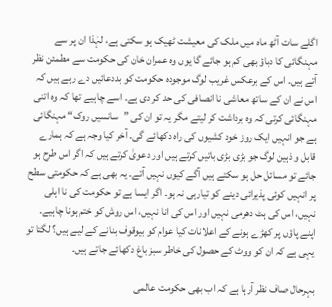اگلے سات آٹھ ماہ میں ملک کی معیشت ٹھیک ہو سکتی ہے، لہٰذا ان پر سے مہنگائی کا دباؤ بھی کم ہو جائے گا یوں وہ عمران خان کی حکومت سے مطمئن نظر آتے ہیں۔ اس کے برعکس غریب لوگ موجودہ حکومت کو بددعائیں دے رہے ہیں کہ اس نے ان کے ساتھ معاشی نا انصافی کی حد کر دی ہے۔ اسے چاہیے تھا کہ وہ اتنی مہنگائی کرتی کہ وہ برداشت کر لیتے مگر یہ تو ان کی ”سانسیں روک“ مہنگائی ہے جو انہیں ایک روز خود کشیوں کی راہ دکھائے گی۔ آخر کیا وجہ ہے کہ ہمارے قابل و ذہین لوگ جو بڑی بڑی باتیں کرتے ہیں اور دعویٰ کرتے ہیں کہ اگر اس طرح ہو جائے تو مسائل حل ہو سکتے ہیں آگے کیوں نہیں آتے۔ یہ بھی ہے کہ حکومتی سطح پر انہیں کوئی پذیرائی دینے کو تیارہی نہ ہو۔ اگر ایسا ہے تو حکومت کی نا اہلی نہیں، اس کی ہٹ دھرمی نہیں اور اس کی انا نہیں، اس روش کو ختم ہونا چاہیے۔ اپنے پاؤں پر کھڑے ہونے کے اعلانات کیا عوام کو بیوقوف بنانے کے لیے ہیں؟ لگتا تو یہی ہے کہ ان کو ووٹ کے حصول کی خاطر سبز باغ دکھائے جاتے ہیں۔

بہرحال صاف نظر آرہا ہے کہ اب بھی حکومت عالمی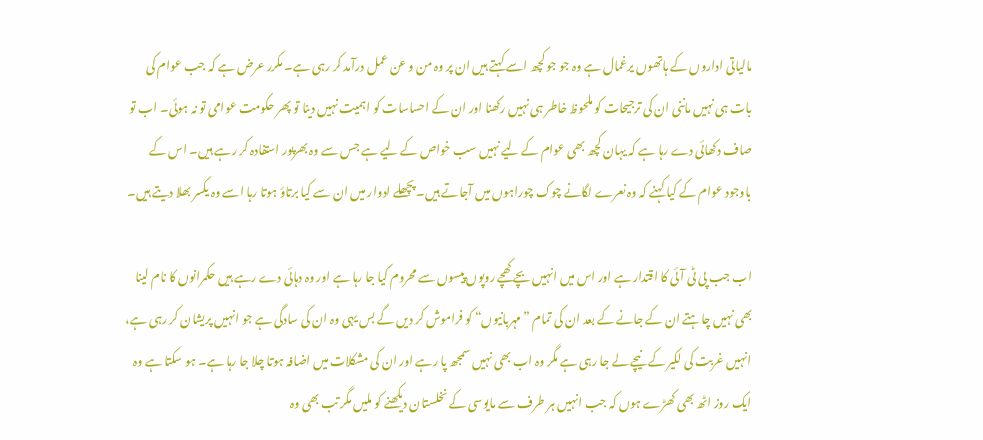مالیاتی اداروں کے ہاتھوں یرغمال ہے وہ جو جو کچھ اسے کہتے ہیں ان پر وہ من و عن عمل درآمد کر رہی ہے۔ مکرر عرض ہے کہ جب عوام کی بات ہی نہیں ماننی ان کی ترجیحات کو ملحوظ خاطر ہی نہیں رکھنا اور ان کے احساسات کو اہمیت نہیں دینا تو پھر حکومت عوامی تو نہ ہوئی۔ اب تو صاف دکھائی دے رہا ہے کہ یہان کچھ بھی عوام کے لیے نہیں سب خواص کے لیے ہے جس سے وہ بھرپور استفادہ کر رہے ہیں۔ اس کے باوجود عوام کے کیا کہنے کہ وہ نعرے لگانے چوک چوراہوں میں آجاتے ہیں۔ پچھلے ادوار میں ان سے کیا برتاؤ ہوتا رہا اسے وہ یکسر بھلا دیتے ہیں۔

اب جب پی ٹی آئی کا اقتدار ہے اور اس میں انہیں بچے کھچے روپوں پیسوں سے محروم کیا جا رہا ہے اور وہ دہائی دے رہے ہیں حکمرانوں کا نام لینا بھی نہیں چاہتے ان کے جانے کے بعد ان کی تمام ”مہربانیوں“ کو فراموش کر دیں گے بس یہی وہ ان کی سادگی ہے جو انہیں پریشان کر رہی ہے، انہیں غربت کی لکیر کے نیچے لے جا رہی ہے مگر وہ اب بھی نہیں سمجھ پا رہے اور ان کی مشکلات میں اضافہ ہوتا چلا جا رہا ہے۔ ہو سکتا ہے وہ ایک روز اٹھ بھی کھڑے ہوں کہ جب انہیں ہر طرف سے مایوسی کے نخلستان دیکھنے کو ملیں مگر تب بھی وہ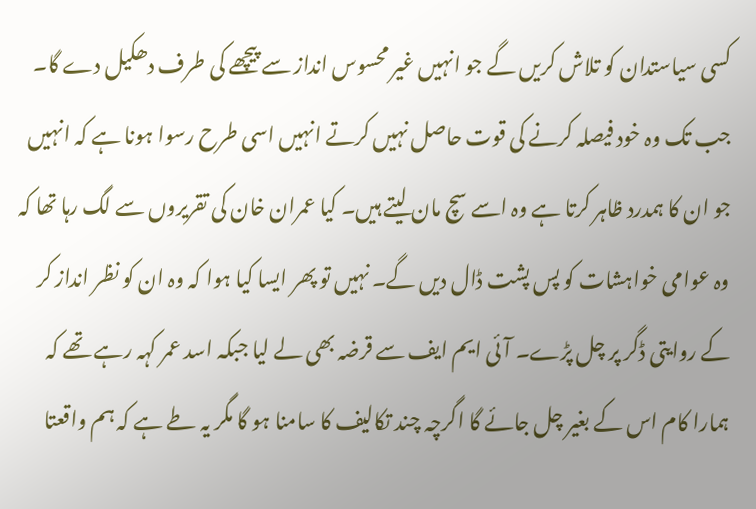کسی سیاستدان کو تلاش کریں گے جو انہیں غیر محسوس انداز سے پیچھے کی طرف دھکیل دے گا۔ جب تک وہ خود فیصلہ کرنے کی قوت حاصل نہیں کرتے انہیں اسی طرح رسوا ہونا ہے کہ انہیں جو ان کا ہمدرد ظاہر کرتا ہے وہ اسے سچ مان لیتے ہیں۔ کیا عمران خان کی تقریروں سے لگ رہا تھا کہ وہ عوامی خواہشات کو پس پشت ڈال دیں گے۔ نہیں تو پھر ایسا کیا ہوا کہ وہ ان کو نظر انداز کر کے روایتی ڈگر پر چل پڑے۔ آئی ایم ایف سے قرضہ بھی لے لیا جبکہ اسد عمر کہہ رہے تھے کہ ہمارا کام اس کے بغیر چل جائے گا اگرچہ چند تکالیف کا سامنا ہو گا مگر یہ طے ہے کہ ہم واقعتا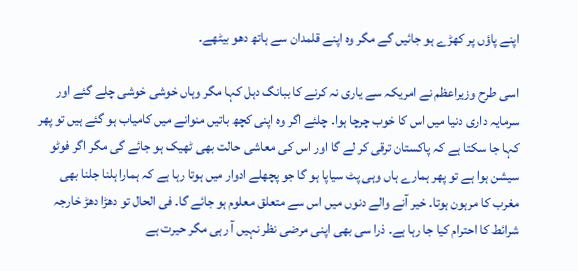اپنے پاؤں پر کھڑے ہو جائیں گے مگر وہ اپنے قلمدان سے ہاتھ دھو بیٹھے۔

اسی طرح وزیراعظم نے امریکہ سے یاری نہ کرنے کا ببانگ دہل کہا مگر وہاں خوشی خوشی چلے گئے اور سرمایہ داری دنیا میں اس کا خوب چرچا ہوا۔ چلئے اگر وہ اپنی کچھ باتیں منوانے میں کامیاب ہو گئے ہیں تو پھر کہا جا سکتا ہے کہ پاکستان ترقی کر لے گا اور اس کی معاشی حالت بھی ٹھیک ہو جائے گی مگر اگر فوٹو سیشن ہوا ہے تو پھر ہمارے ہاں وہی پٹ سیاپا ہو گا جو پچھلے ادوار میں ہوتا رہا ہے کہ ہمارا ہلنا جلنا بھی مغرب کا مرہون ہوتا۔ خیر آنے والے دنوں میں اس سے متعلق معلوم ہو جائے گا۔ فی الحال تو دھڑا دھڑ خارجہ شرائط کا احترام کیا جا رہا ہے۔ ذرا سی بھی اپنی مرضی نظر نہیں آ رہی مگر حیرت ہے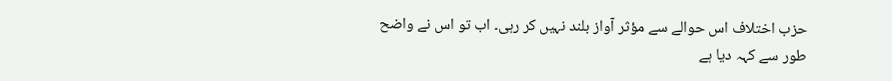حزب اختلاف اس حوالے سے مؤثر آواز بلند نہیں کر رہی۔ اب تو اس نے واضح طور سے کہہ دیا ہے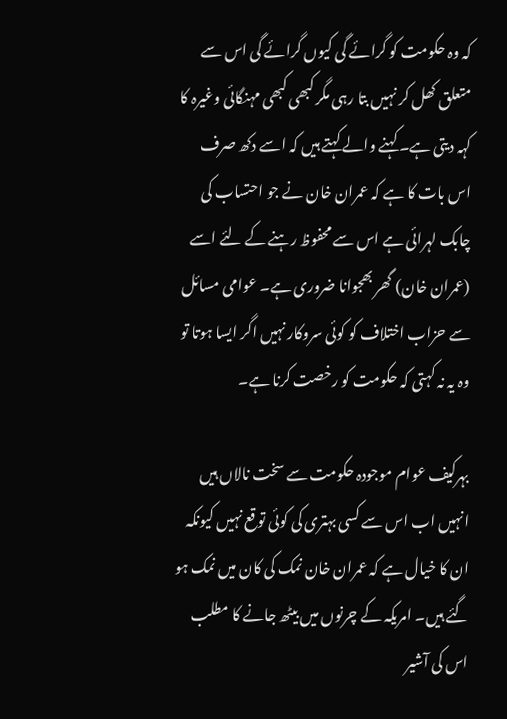کہ وہ حکومت کو گرائے گی کیوں گرائے گی اس سے متعلق کھل کر نہیں بتا رہی مگر کبھی کبھی مہنگائی وغیرہ کا کہہ دیتی ہے۔ کہنے والے کہتے ہیں کہ اسے دکھ صرف اس بات کا ہے کہ عمران خان نے جو احتساب کی چابک لہرائی ہے اس سے محفوظ رہنے کے لئے اسے (عمران خان) گھر بھجوانا ضروری ہے۔ عوامی مسائل سے حزاب اختلاف کو کوئی سروکار نہیں اگر ایسا ہوتا تو وہ یہ نہ کہتی کہ حکومت کو رخصت کرنا ہے۔

بہرکیف عوام موجودہ حکومت سے سخت نالاں ہیں انہیں اب اس سے کسی بہتری کی کوئی توقع نہیں کیونکہ ان کا خیال ہے کہ عمران خان نمک کی کان میں نمک ہو گئے ہیں۔ امریکہ کے چرنوں میں بیٹھ جانے کا مطلب اس کی آشیر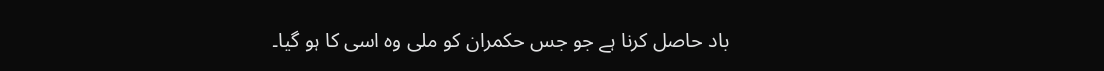باد حاصل کرنا ہے جو جس حکمران کو ملی وہ اسی کا ہو گیا۔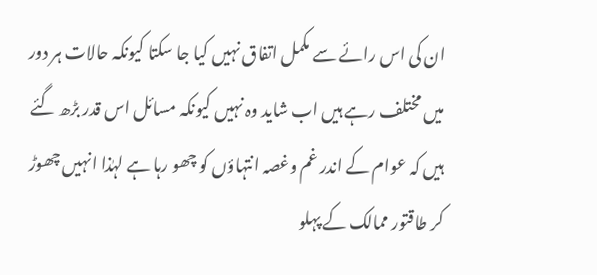ان کی اس رائے سے مکمل اتفاق نہیں کیا جا سکتا کیونکہ حالات ہر دور میں مختلف رہے ہیں اب شاید وہ نہیں کیونکہ مسائل اس قدر بڑھ گئے ہیں کہ عوام کے اندر غم وغصہ انتہاؤں کو چھو رہا ہے لہٰذا انہیں چھوڑ کر طاقتور ممالک کے پہلو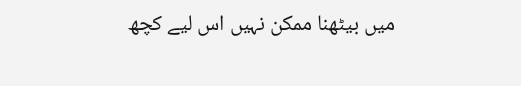میں بیٹھنا ممکن نہیں اس لیے کچھ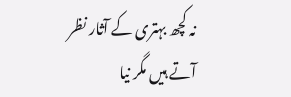نہ کچھ بہتری کے آثار نظر آتے ہیں مگر نیا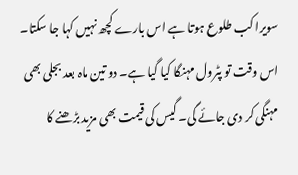سویرا کب طلوع ہوتا ہے اس بارے کچھ نہیں کہا جا سکتا۔ اس وقت تو پٹرول مہنگا کیا گیا ہے۔ دو تین ماہ بعد بجلی بھی مہنگی کر دی جائے گی۔ گیس کی قیمت بھی مزید بڑھنے کا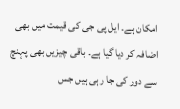امکان ہے۔ ایل پی جی کی قیمت میں بھی اضافہ کر دیا گیا ہے۔ باقی چیزیں بھی پہنچ سے دور کی جا رہی ہیں جس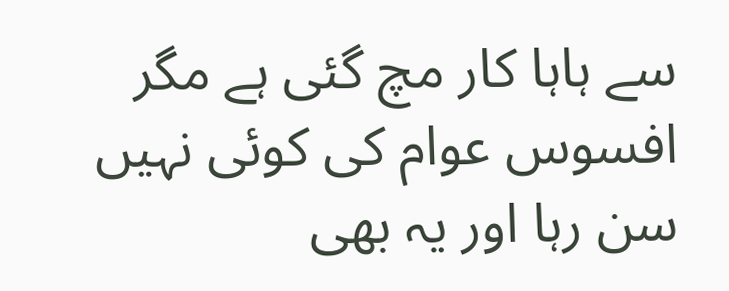سے ہاہا کار مچ گئی ہے مگر افسوس عوام کی کوئی نہیں سن رہا اور یہ بھی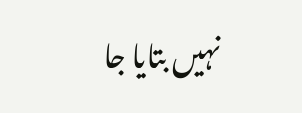نہیں بتایا جا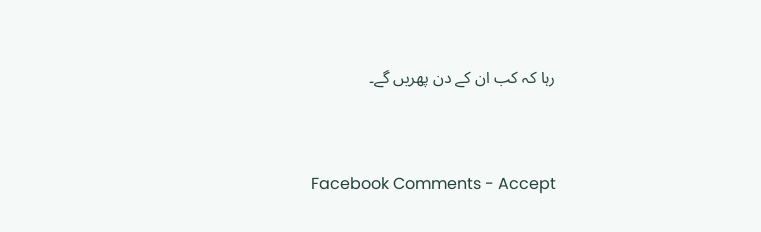رہا کہ کب ان کے دن پھریں گے۔


Facebook Comments - Accept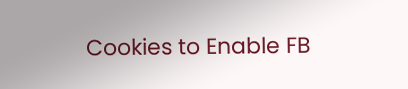Cookies to Enable FB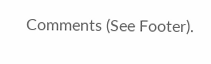Comments (See Footer).